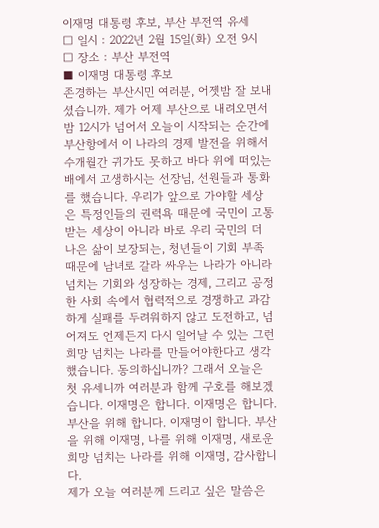이재명 대통령 후보, 부산 부전역 유세
□ 일시 : 2022년 2월 15일(화) 오전 9시
□ 장소 : 부산 부전역
■ 이재명 대통령 후보
존경하는 부산시민 여러분, 어젯밤 잘 보내셨습니까. 제가 어제 부산으로 내려오면서 밤 12시가 넘어서 오늘이 시작되는 순간에 부산항에서 이 나라의 경제 발전을 위해서 수개월간 귀가도 못하고 바다 위에 떠있는 배에서 고생하시는 선장님, 선원들과 통화를 했습니다. 우리가 앞으로 가야할 세상은 특정인들의 권력욕 때문에 국민이 고통 받는 세상이 아니라 바로 우리 국민의 더 나은 삶이 보장되는, 청년들이 기회 부족 때문에 남녀로 갈라 싸우는 나라가 아니라 넘치는 기회와 성장하는 경제, 그리고 공정한 사회 속에서 협력적으로 경쟁하고 과감하게 실패를 두려워하지 않고 도전하고, 넘어져도 언제든지 다시 일어날 수 있는 그런 희망 넘치는 나라를 만들어야한다고 생각했습니다. 동의하십니까? 그래서 오늘은 첫 유세니까 여러분과 함께 구호를 해보겠습니다. 이재명은 합니다. 이재명은 합니다. 부산을 위해 합니다. 이재명이 합니다. 부산을 위해 이재명, 나를 위해 이재명, 새로운 희망 넘치는 나라를 위해 이재명, 감사합니다.
제가 오늘 여러분께 드리고 싶은 말씀은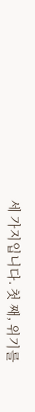세 가지입니다. 첫 째, 위기를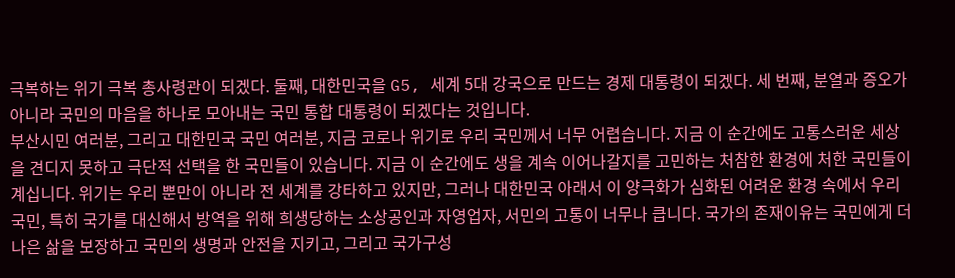극복하는 위기 극복 총사령관이 되겠다. 둘째, 대한민국을 G5, 세계 5대 강국으로 만드는 경제 대통령이 되겠다. 세 번째, 분열과 증오가 아니라 국민의 마음을 하나로 모아내는 국민 통합 대통령이 되겠다는 것입니다.
부산시민 여러분, 그리고 대한민국 국민 여러분, 지금 코로나 위기로 우리 국민께서 너무 어렵습니다. 지금 이 순간에도 고통스러운 세상을 견디지 못하고 극단적 선택을 한 국민들이 있습니다. 지금 이 순간에도 생을 계속 이어나갈지를 고민하는 처참한 환경에 처한 국민들이 계십니다. 위기는 우리 뿐만이 아니라 전 세계를 강타하고 있지만, 그러나 대한민국 아래서 이 양극화가 심화된 어려운 환경 속에서 우리 국민, 특히 국가를 대신해서 방역을 위해 희생당하는 소상공인과 자영업자, 서민의 고통이 너무나 큽니다. 국가의 존재이유는 국민에게 더 나은 삶을 보장하고 국민의 생명과 안전을 지키고, 그리고 국가구성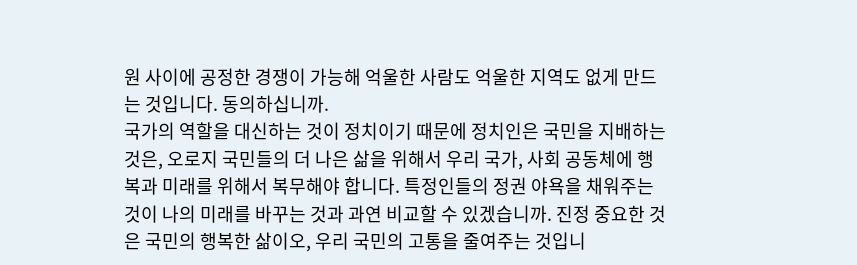원 사이에 공정한 경쟁이 가능해 억울한 사람도 억울한 지역도 없게 만드는 것입니다. 동의하십니까.
국가의 역할을 대신하는 것이 정치이기 때문에 정치인은 국민을 지배하는 것은, 오로지 국민들의 더 나은 삶을 위해서 우리 국가, 사회 공동체에 행복과 미래를 위해서 복무해야 합니다. 특정인들의 정권 야욕을 채워주는 것이 나의 미래를 바꾸는 것과 과연 비교할 수 있겠습니까. 진정 중요한 것은 국민의 행복한 삶이오, 우리 국민의 고통을 줄여주는 것입니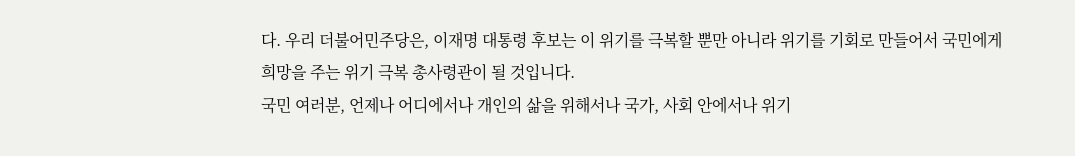다. 우리 더불어민주당은, 이재명 대통령 후보는 이 위기를 극복할 뿐만 아니라 위기를 기회로 만들어서 국민에게 희망을 주는 위기 극복 총사령관이 될 것입니다.
국민 여러분, 언제나 어디에서나 개인의 삶을 위해서나 국가, 사회 안에서나 위기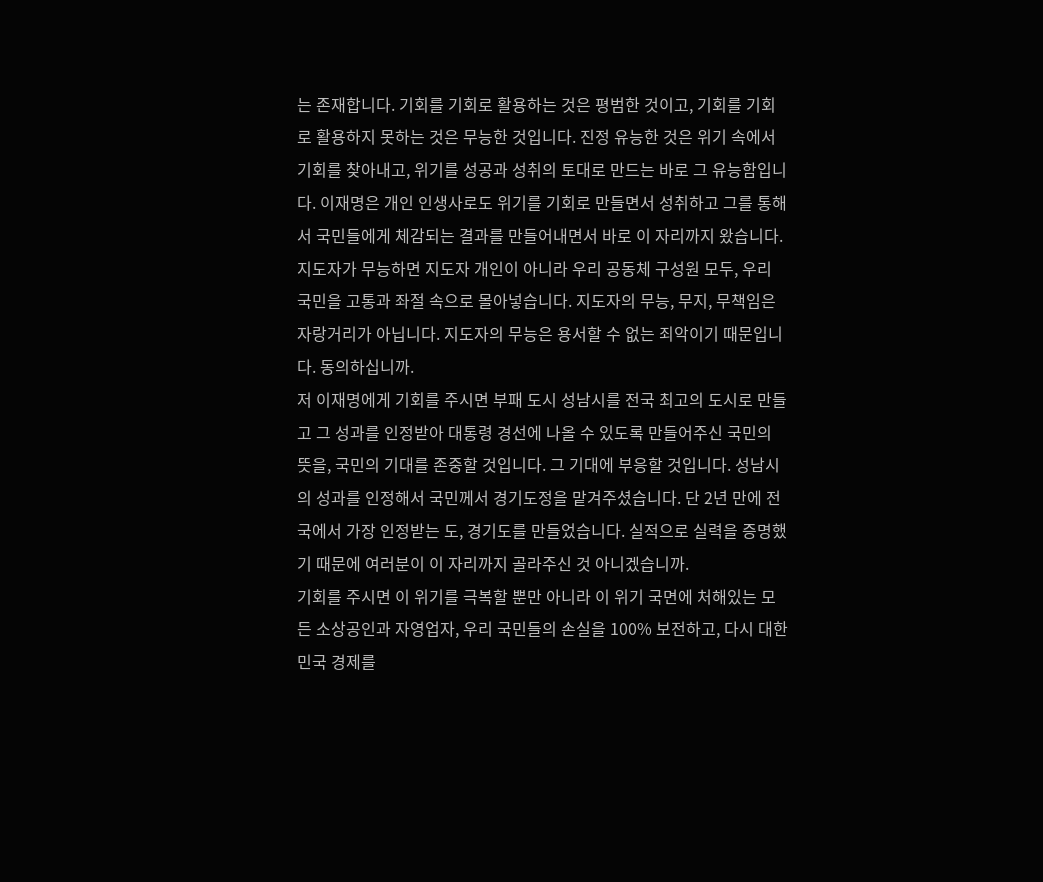는 존재합니다. 기회를 기회로 활용하는 것은 평범한 것이고, 기회를 기회로 활용하지 못하는 것은 무능한 것입니다. 진정 유능한 것은 위기 속에서 기회를 찾아내고, 위기를 성공과 성취의 토대로 만드는 바로 그 유능함입니다. 이재명은 개인 인생사로도 위기를 기회로 만들면서 성취하고 그를 통해서 국민들에게 체감되는 결과를 만들어내면서 바로 이 자리까지 왔습니다. 지도자가 무능하면 지도자 개인이 아니라 우리 공동체 구성원 모두, 우리 국민을 고통과 좌절 속으로 몰아넣습니다. 지도자의 무능, 무지, 무책임은 자랑거리가 아닙니다. 지도자의 무능은 용서할 수 없는 죄악이기 때문입니다. 동의하십니까.
저 이재명에게 기회를 주시면 부패 도시 성남시를 전국 최고의 도시로 만들고 그 성과를 인정받아 대통령 경선에 나올 수 있도록 만들어주신 국민의 뜻을, 국민의 기대를 존중할 것입니다. 그 기대에 부응할 것입니다. 성남시의 성과를 인정해서 국민께서 경기도정을 맡겨주셨습니다. 단 2년 만에 전국에서 가장 인정받는 도, 경기도를 만들었습니다. 실적으로 실력을 증명했기 때문에 여러분이 이 자리까지 골라주신 것 아니겠습니까.
기회를 주시면 이 위기를 극복할 뿐만 아니라 이 위기 국면에 처해있는 모든 소상공인과 자영업자, 우리 국민들의 손실을 100% 보전하고, 다시 대한민국 경제를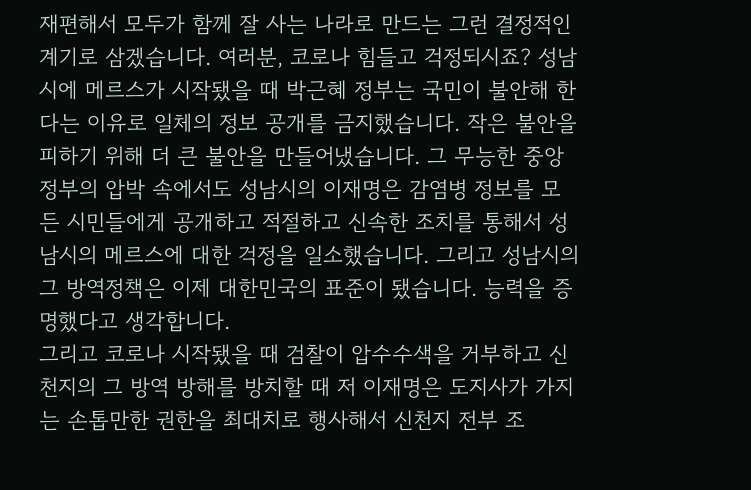재편해서 모두가 함께 잘 사는 나라로 만드는 그런 결정적인 계기로 삼겠습니다. 여러분, 코로나 힘들고 걱정되시죠? 성남시에 메르스가 시작됐을 때 박근혜 정부는 국민이 불안해 한다는 이유로 일체의 정보 공개를 금지했습니다. 작은 불안을 피하기 위해 더 큰 불안을 만들어냈습니다. 그 무능한 중앙정부의 압박 속에서도 성남시의 이재명은 감염병 정보를 모든 시민들에게 공개하고 적절하고 신속한 조치를 통해서 성남시의 메르스에 대한 걱정을 일소했습니다. 그리고 성남시의 그 방역정책은 이제 대한민국의 표준이 됐습니다. 능력을 증명했다고 생각합니다.
그리고 코로나 시작됐을 때 검찰이 압수수색을 거부하고 신천지의 그 방역 방해를 방치할 때 저 이재명은 도지사가 가지는 손톱만한 권한을 최대치로 행사해서 신천지 전부 조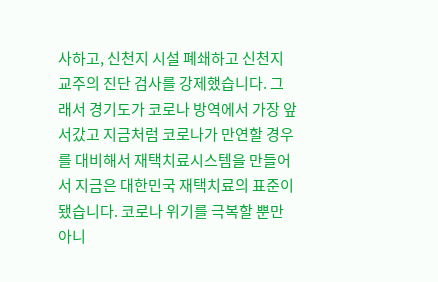사하고, 신천지 시설 폐쇄하고 신천지 교주의 진단 검사를 강제했습니다. 그래서 경기도가 코로나 방역에서 가장 앞서갔고 지금처럼 코로나가 만연할 경우를 대비해서 재택치료시스템을 만들어서 지금은 대한민국 재택치료의 표준이 됐습니다. 코로나 위기를 극복할 뿐만 아니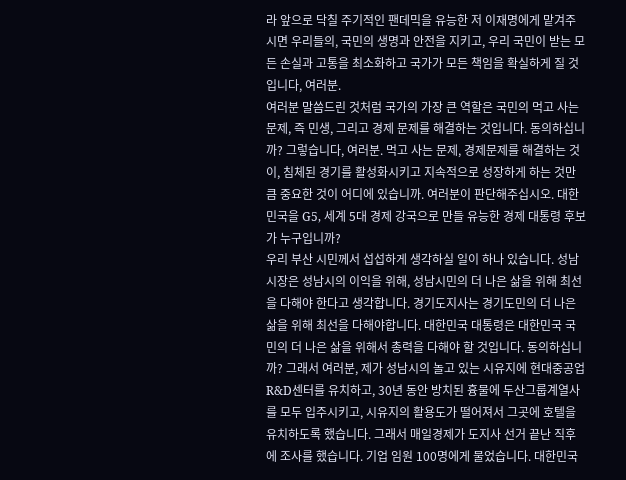라 앞으로 닥칠 주기적인 팬데믹을 유능한 저 이재명에게 맡겨주시면 우리들의, 국민의 생명과 안전을 지키고, 우리 국민이 받는 모든 손실과 고통을 최소화하고 국가가 모든 책임을 확실하게 질 것입니다, 여러분.
여러분 말씀드린 것처럼 국가의 가장 큰 역할은 국민의 먹고 사는 문제, 즉 민생, 그리고 경제 문제를 해결하는 것입니다. 동의하십니까? 그렇습니다, 여러분. 먹고 사는 문제, 경제문제를 해결하는 것이, 침체된 경기를 활성화시키고 지속적으로 성장하게 하는 것만큼 중요한 것이 어디에 있습니까. 여러분이 판단해주십시오. 대한민국을 G5, 세계 5대 경제 강국으로 만들 유능한 경제 대통령 후보가 누구입니까?
우리 부산 시민께서 섭섭하게 생각하실 일이 하나 있습니다. 성남시장은 성남시의 이익을 위해, 성남시민의 더 나은 삶을 위해 최선을 다해야 한다고 생각합니다. 경기도지사는 경기도민의 더 나은 삶을 위해 최선을 다해야합니다. 대한민국 대통령은 대한민국 국민의 더 나은 삶을 위해서 총력을 다해야 할 것입니다. 동의하십니까? 그래서 여러분, 제가 성남시의 놀고 있는 시유지에 현대중공업 R&D센터를 유치하고, 30년 동안 방치된 흉물에 두산그룹계열사를 모두 입주시키고, 시유지의 활용도가 떨어져서 그곳에 호텔을 유치하도록 했습니다. 그래서 매일경제가 도지사 선거 끝난 직후에 조사를 했습니다. 기업 임원 100명에게 물었습니다. 대한민국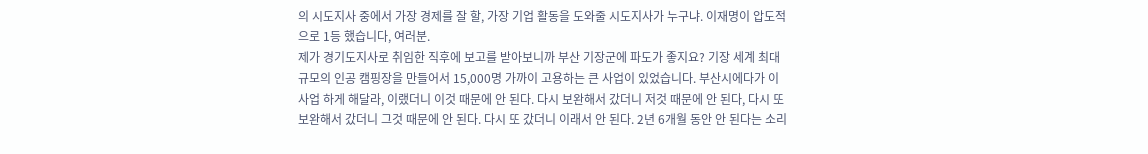의 시도지사 중에서 가장 경제를 잘 할, 가장 기업 활동을 도와줄 시도지사가 누구냐. 이재명이 압도적으로 1등 했습니다, 여러분.
제가 경기도지사로 취임한 직후에 보고를 받아보니까 부산 기장군에 파도가 좋지요? 기장 세계 최대 규모의 인공 캠핑장을 만들어서 15,000명 가까이 고용하는 큰 사업이 있었습니다. 부산시에다가 이 사업 하게 해달라, 이랬더니 이것 때문에 안 된다. 다시 보완해서 갔더니 저것 때문에 안 된다, 다시 또 보완해서 갔더니 그것 때문에 안 된다. 다시 또 갔더니 이래서 안 된다. 2년 6개월 동안 안 된다는 소리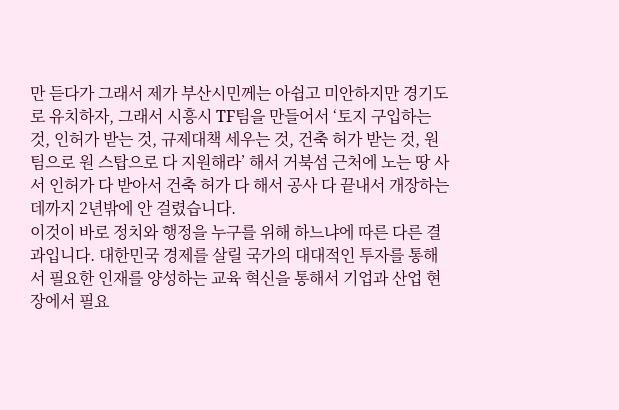만 듣다가 그래서 제가 부산시민께는 아쉽고 미안하지만 경기도로 유치하자, 그래서 시흥시 TF팀을 만들어서 ‘토지 구입하는 것, 인허가 받는 것, 규제대책 세우는 것, 건축 허가 받는 것, 원 팀으로 원 스탑으로 다 지원해라’ 해서 거북섬 근처에 노는 땅 사서 인허가 다 받아서 건축 허가 다 해서 공사 다 끝내서 개장하는 데까지 2년밖에 안 걸렸습니다.
이것이 바로 정치와 행정을 누구를 위해 하느냐에 따른 다른 결과입니다. 대한민국 경제를 살릴 국가의 대대적인 투자를 통해서 필요한 인재를 양성하는 교육 혁신을 통해서 기업과 산업 현장에서 필요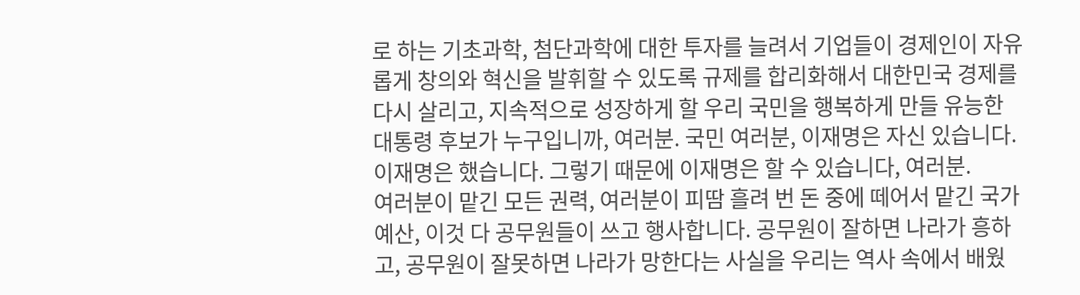로 하는 기초과학, 첨단과학에 대한 투자를 늘려서 기업들이 경제인이 자유롭게 창의와 혁신을 발휘할 수 있도록 규제를 합리화해서 대한민국 경제를 다시 살리고, 지속적으로 성장하게 할 우리 국민을 행복하게 만들 유능한 대통령 후보가 누구입니까, 여러분. 국민 여러분, 이재명은 자신 있습니다. 이재명은 했습니다. 그렇기 때문에 이재명은 할 수 있습니다, 여러분.
여러분이 맡긴 모든 권력, 여러분이 피땀 흘려 번 돈 중에 떼어서 맡긴 국가 예산, 이것 다 공무원들이 쓰고 행사합니다. 공무원이 잘하면 나라가 흥하고, 공무원이 잘못하면 나라가 망한다는 사실을 우리는 역사 속에서 배웠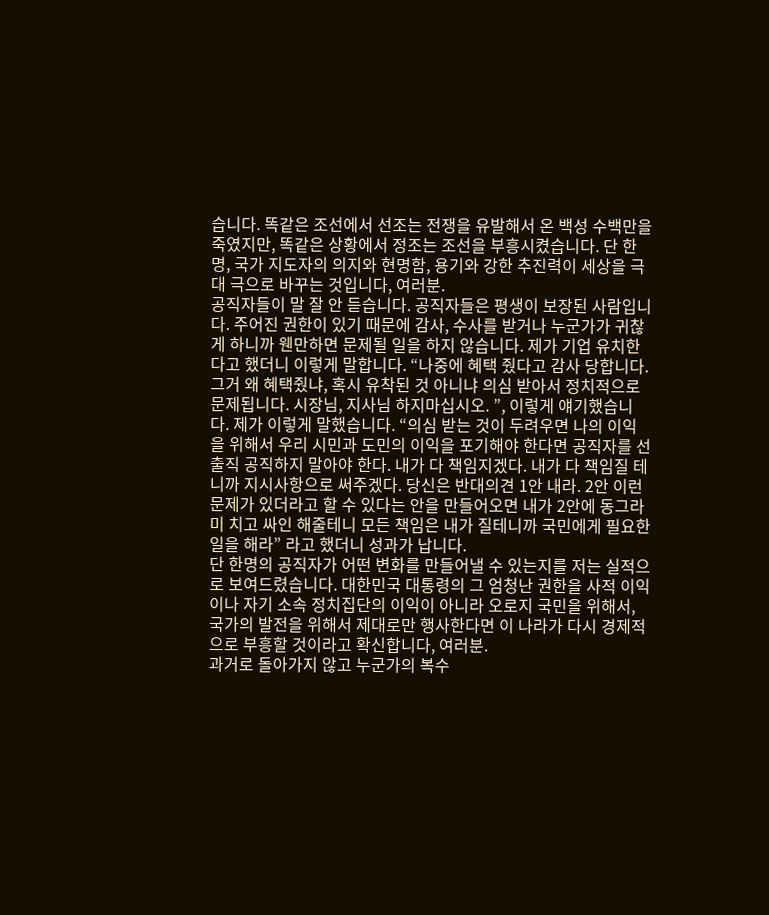습니다. 똑같은 조선에서 선조는 전쟁을 유발해서 온 백성 수백만을 죽였지만, 똑같은 상황에서 정조는 조선을 부흥시켰습니다. 단 한 명, 국가 지도자의 의지와 현명함, 용기와 강한 추진력이 세상을 극 대 극으로 바꾸는 것입니다, 여러분.
공직자들이 말 잘 안 듣습니다. 공직자들은 평생이 보장된 사람입니다. 주어진 권한이 있기 때문에 감사, 수사를 받거나 누군가가 귀찮게 하니까 웬만하면 문제될 일을 하지 않습니다. 제가 기업 유치한다고 했더니 이렇게 말합니다. “나중에 혜택 줬다고 감사 당합니다. 그거 왜 혜택줬냐, 혹시 유착된 것 아니냐 의심 받아서 정치적으로 문제됩니다. 시장님, 지사님 하지마십시오. ”, 이렇게 얘기했습니다. 제가 이렇게 말했습니다. “의심 받는 것이 두려우면 나의 이익을 위해서 우리 시민과 도민의 이익을 포기해야 한다면 공직자를 선출직 공직하지 말아야 한다. 내가 다 책임지겠다. 내가 다 책임질 테니까 지시사항으로 써주겠다. 당신은 반대의견 1안 내라. 2안 이런 문제가 있더라고 할 수 있다는 안을 만들어오면 내가 2안에 동그라미 치고 싸인 해줄테니 모든 책임은 내가 질테니까 국민에게 필요한 일을 해라” 라고 했더니 성과가 납니다.
단 한명의 공직자가 어떤 변화를 만들어낼 수 있는지를 저는 실적으로 보여드렸습니다. 대한민국 대통령의 그 엄청난 권한을 사적 이익이나 자기 소속 정치집단의 이익이 아니라 오로지 국민을 위해서, 국가의 발전을 위해서 제대로만 행사한다면 이 나라가 다시 경제적으로 부흥할 것이라고 확신합니다, 여러분.
과거로 돌아가지 않고 누군가의 복수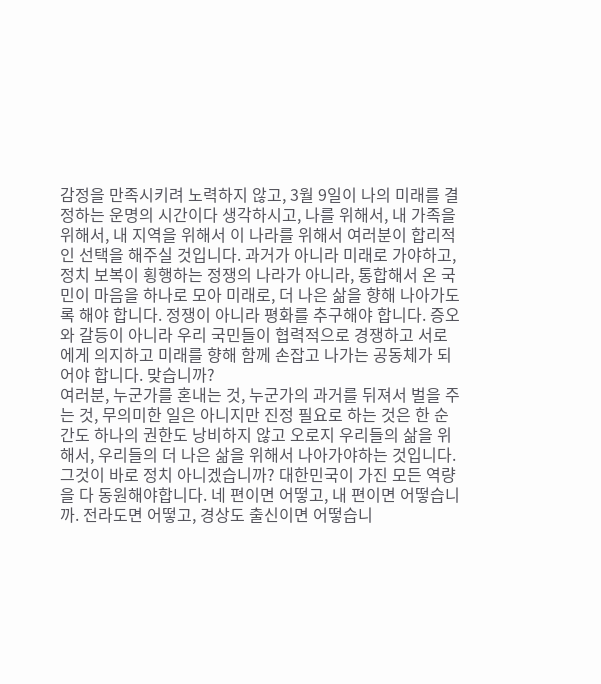감정을 만족시키려 노력하지 않고, 3월 9일이 나의 미래를 결정하는 운명의 시간이다 생각하시고, 나를 위해서, 내 가족을 위해서, 내 지역을 위해서 이 나라를 위해서 여러분이 합리적인 선택을 해주실 것입니다. 과거가 아니라 미래로 가야하고, 정치 보복이 횡행하는 정쟁의 나라가 아니라, 통합해서 온 국민이 마음을 하나로 모아 미래로, 더 나은 삶을 향해 나아가도록 해야 합니다. 정쟁이 아니라 평화를 추구해야 합니다. 증오와 갈등이 아니라 우리 국민들이 협력적으로 경쟁하고 서로에게 의지하고 미래를 향해 함께 손잡고 나가는 공동체가 되어야 합니다. 맞습니까?
여러분, 누군가를 혼내는 것, 누군가의 과거를 뒤져서 벌을 주는 것, 무의미한 일은 아니지만 진정 필요로 하는 것은 한 순간도 하나의 권한도 낭비하지 않고 오로지 우리들의 삶을 위해서, 우리들의 더 나은 삶을 위해서 나아가야하는 것입니다. 그것이 바로 정치 아니겠습니까? 대한민국이 가진 모든 역량을 다 동원해야합니다. 네 편이면 어떻고, 내 편이면 어떻습니까. 전라도면 어떻고, 경상도 출신이면 어떻습니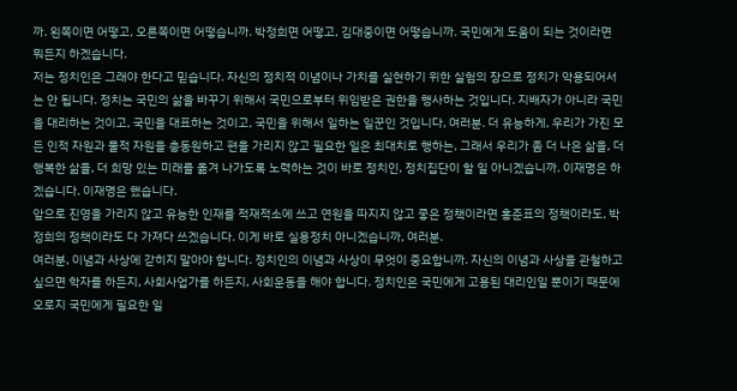까. 왼쪽이면 어떻고, 오른쪽이면 어떻습니까. 박정희면 어떻고, 김대중이면 어떻습니까. 국민에게 도움이 되는 것이라면 뭐든지 하겠습니다.
저는 정치인은 그래야 한다고 믿습니다. 자신의 정치적 이념이나 가치를 실현하기 위한 실험의 장으로 정치가 악용되어서는 안 됩니다. 정치는 국민의 삶을 바꾸기 위해서 국민으로부터 위임받은 권한을 행사하는 것입니다. 지배자가 아니라 국민을 대리하는 것이고, 국민을 대표하는 것이고, 국민을 위해서 일하는 일꾼인 것입니다, 여러분. 더 유능하게, 우리가 가진 모든 인적 자원과 물적 자원을 총동원하고 편을 가리지 않고 필요한 일은 최대치로 행하는, 그래서 우리가 좀 더 나은 삶을, 더 행복한 삶을, 더 희망 있는 미래를 옮겨 나가도록 노력하는 것이 바로 정치인, 정치집단이 할 일 아니겠습니까. 이재명은 하겠습니다. 이재명은 했습니다.
앞으로 진영을 가리지 않고 유능한 인재를 적재적소에 쓰고 연원을 따지지 않고 좋은 정책이라면 홍준표의 정책이라도, 박정희의 정책이라도 다 가져다 쓰겠습니다. 이게 바로 실용정치 아니겠습니까, 여러분.
여러분, 이념과 사상에 갇히지 말아야 합니다. 정치인의 이념과 사상이 무엇이 중요합니까. 자신의 이념과 사상을 관철하고 싶으면 학자를 하든지, 사회사업가를 하든지, 사회운동을 해야 합니다. 정치인은 국민에게 고용된 대리인일 뿐이기 때문에 오로지 국민에게 필요한 일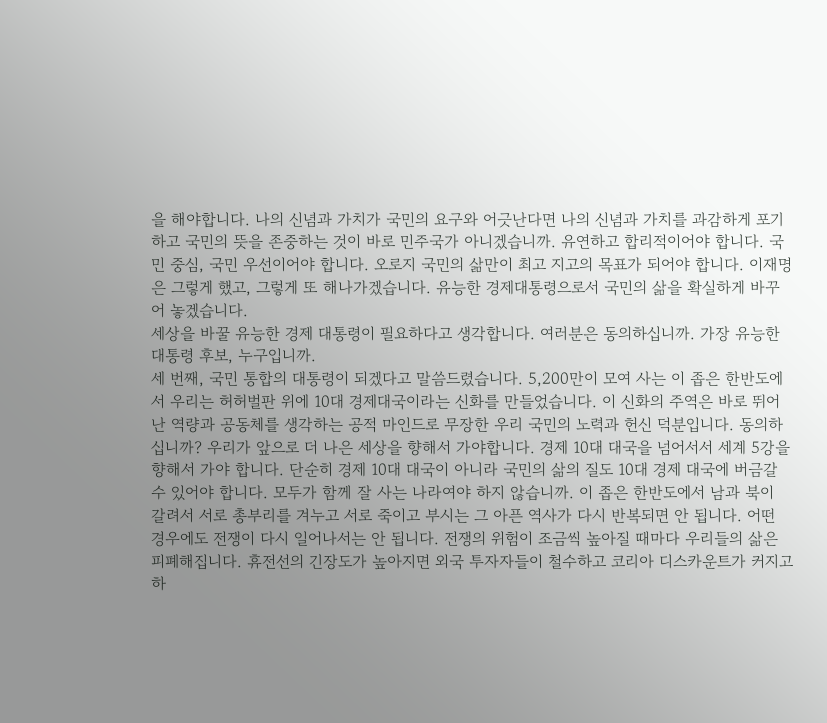을 해야합니다. 나의 신념과 가치가 국민의 요구와 어긋난다면 나의 신념과 가치를 과감하게 포기하고 국민의 뜻을 존중하는 것이 바로 민주국가 아니겠습니까. 유연하고 합리적이어야 합니다. 국민 중심, 국민 우선이어야 합니다. 오로지 국민의 삶만이 최고 지고의 목표가 되어야 합니다. 이재명은 그렇게 했고, 그렇게 또 해나가겠습니다. 유능한 경제대통령으로서 국민의 삶을 확실하게 바꾸어 놓겠습니다.
세상을 바꿀 유능한 경제 대통령이 필요하다고 생각합니다. 여러분은 동의하십니까. 가장 유능한 대통령 후보, 누구입니까.
세 번째, 국민 통합의 대통령이 되겠다고 말씀드렸습니다. 5,200만이 모여 사는 이 좁은 한반도에서 우리는 허허벌판 위에 10대 경제대국이라는 신화를 만들었습니다. 이 신화의 주역은 바로 뛰어난 역량과 공동체를 생각하는 공적 마인드로 무장한 우리 국민의 노력과 헌신 덕분입니다. 동의하십니까? 우리가 앞으로 더 나은 세상을 향해서 가야합니다. 경제 10대 대국을 넘어서서 세계 5강을 향해서 가야 합니다. 단순히 경제 10대 대국이 아니라 국민의 삶의 질도 10대 경제 대국에 버금갈 수 있어야 합니다. 모두가 함께 잘 사는 나라여야 하지 않습니까. 이 좁은 한반도에서 남과 북이 갈려서 서로 총부리를 겨누고 서로 죽이고 부시는 그 아픈 역사가 다시 반복되면 안 됩니다. 어떤 경우에도 전쟁이 다시 일어나서는 안 됩니다. 전쟁의 위험이 조금씩 높아질 때마다 우리들의 삶은 피폐해집니다. 휴전선의 긴장도가 높아지면 외국 투자자들이 철수하고 코리아 디스카운트가 커지고 하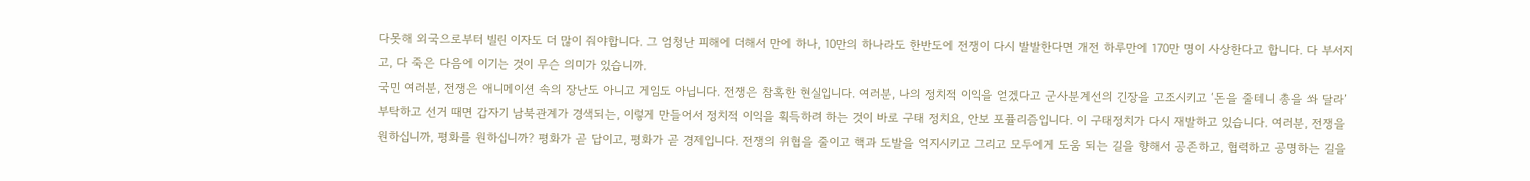다못해 외국으로부터 빌린 이자도 더 많이 줘야합니다. 그 엄청난 피해에 더해서 만에 하나, 10만의 하나라도 한반도에 전쟁이 다시 발발한다면 개전 하루만에 170만 명이 사상한다고 합니다. 다 부서지고, 다 죽은 다음에 이기는 것이 무슨 의미가 있습니까.
국민 여러분, 전쟁은 애니메이션 속의 장난도 아니고 게임도 아닙니다. 전쟁은 참혹한 현실입니다. 여러분, 나의 정치적 이익을 얻겠다고 군사분계선의 긴장을 고조시키고 ‘돈을 줄테니 총을 쏴 달라’ 부탁하고 선거 때면 갑자기 남북관계가 경색되는, 이렇게 만들어서 정치적 이익을 획득하려 하는 것이 바로 구태 정치요, 안보 포퓰리즘입니다. 이 구태정치가 다시 재발하고 있습니다. 여러분, 전쟁을 원하십니까, 평화를 원하십니까? 평화가 곧 답이고, 평화가 곧 경제입니다. 전쟁의 위협을 줄이고 핵과 도발을 억지시키고 그리고 모두에게 도움 되는 길을 향해서 공존하고, 협력하고 공명하는 길을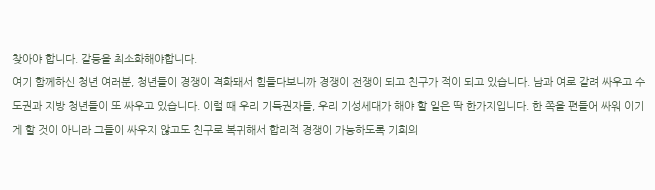찾아야 합니다. 갈등을 최소화해야합니다.
여기 함께하신 청년 여러분, 청년들이 경쟁이 격화돼서 힘들다보니까 경쟁이 전쟁이 되고 친구가 적이 되고 있습니다. 남과 여로 갈려 싸우고 수도권과 지방 청년들이 또 싸우고 있습니다. 이럴 때 우리 기득권자들, 우리 기성세대가 해야 할 일은 딱 한가지입니다. 한 쪽을 편들어 싸워 이기게 할 것이 아니라 그들이 싸우지 않고도 친구로 복귀해서 합리적 경쟁이 가능하도록 기회의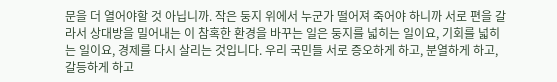문을 더 열어야할 것 아닙니까. 작은 둥지 위에서 누군가 떨어져 죽어야 하니까 서로 편을 갈라서 상대방을 밀어내는 이 참혹한 환경을 바꾸는 일은 둥지를 넓히는 일이요, 기회를 넓히는 일이요, 경제를 다시 살리는 것입니다. 우리 국민들 서로 증오하게 하고, 분열하게 하고, 갈등하게 하고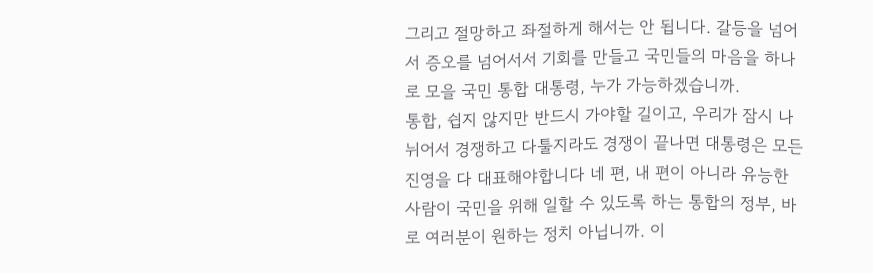그리고 절망하고 좌절하게 해서는 안 됩니다. 갈등을 넘어서 증오를 넘어서서 기회를 만들고 국민들의 마음을 하나로 모을 국민 통합 대통령, 누가 가능하겠습니까.
통합, 쉽지 않지만 반드시 가야할 길이고, 우리가 잠시 나뉘어서 경쟁하고 다툴지라도 경쟁이 끝나면 대통령은 모든 진영을 다 대표해야합니다 네 편, 내 편이 아니라 유능한 사람이 국민을 위해 일할 수 있도록 하는 통합의 정부, 바로 여러분이 원하는 정치 아닙니까. 이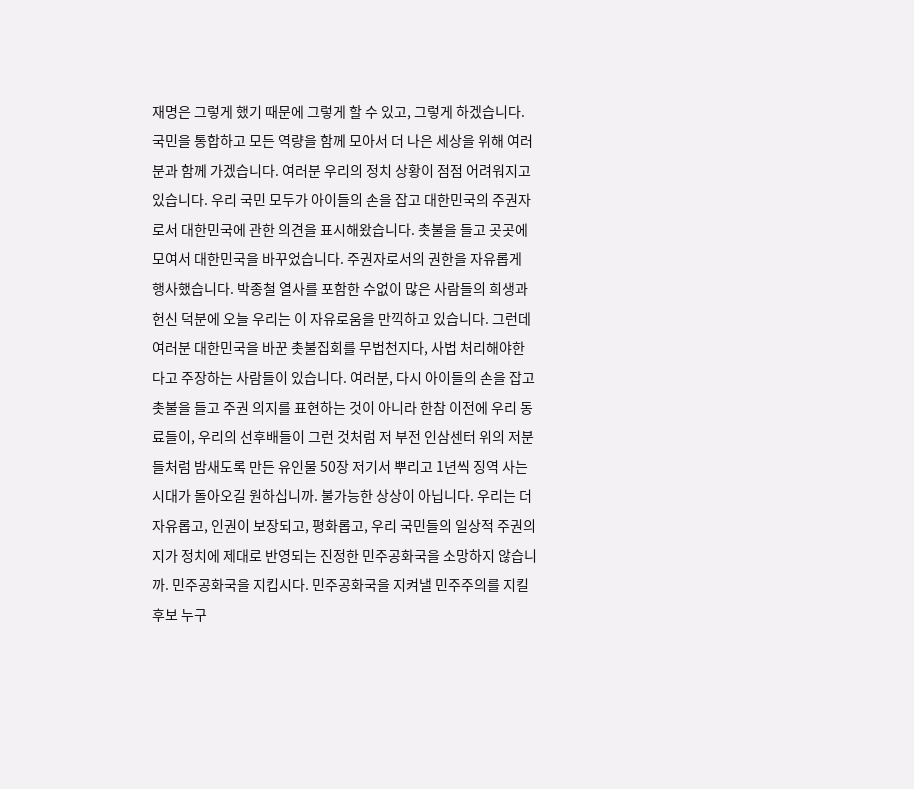재명은 그렇게 했기 때문에 그렇게 할 수 있고, 그렇게 하겠습니다.
국민을 통합하고 모든 역량을 함께 모아서 더 나은 세상을 위해 여러분과 함께 가겠습니다. 여러분 우리의 정치 상황이 점점 어려워지고 있습니다. 우리 국민 모두가 아이들의 손을 잡고 대한민국의 주권자로서 대한민국에 관한 의견을 표시해왔습니다. 촛불을 들고 곳곳에 모여서 대한민국을 바꾸었습니다. 주권자로서의 권한을 자유롭게 행사했습니다. 박종철 열사를 포함한 수없이 많은 사람들의 희생과 헌신 덕분에 오늘 우리는 이 자유로움을 만끽하고 있습니다. 그런데 여러분 대한민국을 바꾼 촛불집회를 무법천지다, 사법 처리해야한다고 주장하는 사람들이 있습니다. 여러분, 다시 아이들의 손을 잡고 촛불을 들고 주권 의지를 표현하는 것이 아니라 한참 이전에 우리 동료들이, 우리의 선후배들이 그런 것처럼 저 부전 인삼센터 위의 저분들처럼 밤새도록 만든 유인물 50장 저기서 뿌리고 1년씩 징역 사는 시대가 돌아오길 원하십니까. 불가능한 상상이 아닙니다. 우리는 더 자유롭고, 인권이 보장되고, 평화롭고, 우리 국민들의 일상적 주권의지가 정치에 제대로 반영되는 진정한 민주공화국을 소망하지 않습니까. 민주공화국을 지킵시다. 민주공화국을 지켜낼 민주주의를 지킬 후보 누구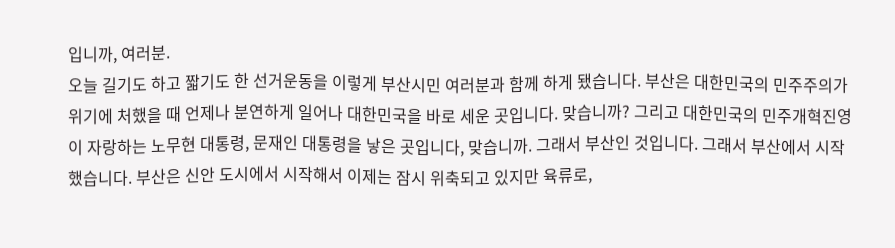입니까, 여러분.
오늘 길기도 하고 짧기도 한 선거운동을 이렇게 부산시민 여러분과 함께 하게 됐습니다. 부산은 대한민국의 민주주의가 위기에 처했을 때 언제나 분연하게 일어나 대한민국을 바로 세운 곳입니다. 맞습니까? 그리고 대한민국의 민주개혁진영이 자랑하는 노무현 대통령, 문재인 대통령을 낳은 곳입니다, 맞습니까. 그래서 부산인 것입니다. 그래서 부산에서 시작했습니다. 부산은 신안 도시에서 시작해서 이제는 잠시 위축되고 있지만 육류로,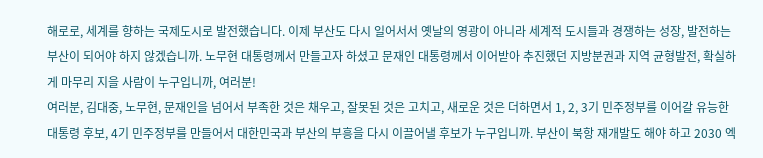해로로, 세계를 향하는 국제도시로 발전했습니다. 이제 부산도 다시 일어서서 옛날의 영광이 아니라 세계적 도시들과 경쟁하는 성장, 발전하는 부산이 되어야 하지 않겠습니까. 노무현 대통령께서 만들고자 하셨고 문재인 대통령께서 이어받아 추진했던 지방분권과 지역 균형발전, 확실하게 마무리 지을 사람이 누구입니까, 여러분!
여러분, 김대중, 노무현, 문재인을 넘어서 부족한 것은 채우고, 잘못된 것은 고치고, 새로운 것은 더하면서 1, 2, 3기 민주정부를 이어갈 유능한 대통령 후보, 4기 민주정부를 만들어서 대한민국과 부산의 부흥을 다시 이끌어낼 후보가 누구입니까. 부산이 북항 재개발도 해야 하고 2030 엑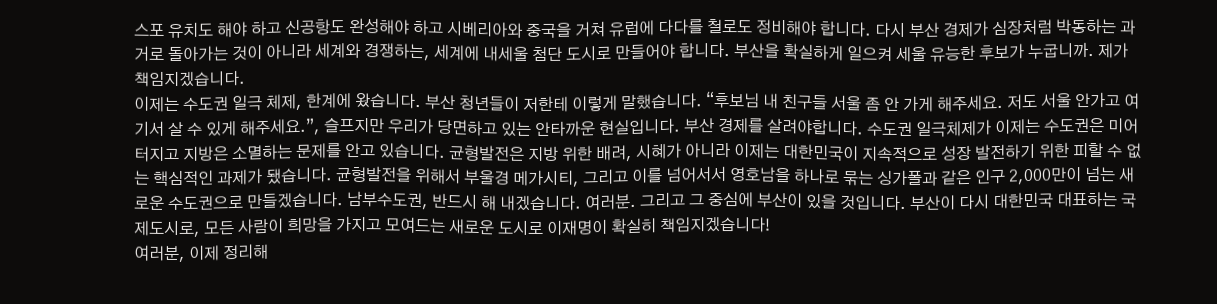스포 유치도 해야 하고 신공항도 완성해야 하고 시베리아와 중국을 거쳐 유럽에 다다를 철로도 정비해야 합니다. 다시 부산 경제가 심장처럼 박동하는 과거로 돌아가는 것이 아니라 세계와 경쟁하는, 세계에 내세울 첨단 도시로 만들어야 합니다. 부산을 확실하게 일으켜 세울 유능한 후보가 누굽니까. 제가 책임지겠습니다.
이제는 수도권 일극 체제, 한계에 왔습니다. 부산 청년들이 저한테 이렇게 말했습니다. “후보님 내 친구들 서울 좀 안 가게 해주세요. 저도 서울 안가고 여기서 살 수 있게 해주세요.”, 슬프지만 우리가 당면하고 있는 안타까운 현실입니다. 부산 경제를 살려야합니다. 수도권 일극체제가 이제는 수도권은 미어터지고 지방은 소멸하는 문제를 안고 있습니다. 균형발전은 지방 위한 배려, 시혜가 아니라 이제는 대한민국이 지속적으로 성장 발전하기 위한 피할 수 없는 핵심적인 과제가 됐습니다. 균형발전을 위해서 부울경 메가시티, 그리고 이를 넘어서서 영호남을 하나로 묶는 싱가폴과 같은 인구 2,000만이 넘는 새로운 수도권으로 만들겠습니다. 남부수도권, 반드시 해 내겠습니다. 여러분. 그리고 그 중심에 부산이 있을 것입니다. 부산이 다시 대한민국 대표하는 국제도시로, 모든 사람이 희망을 가지고 모여드는 새로운 도시로 이재명이 확실히 책임지겠습니다!
여러분, 이제 정리해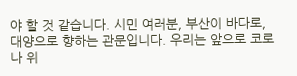야 할 것 같습니다. 시민 여러분, 부산이 바다로, 대양으로 향하는 관문입니다. 우리는 앞으로 코로나 위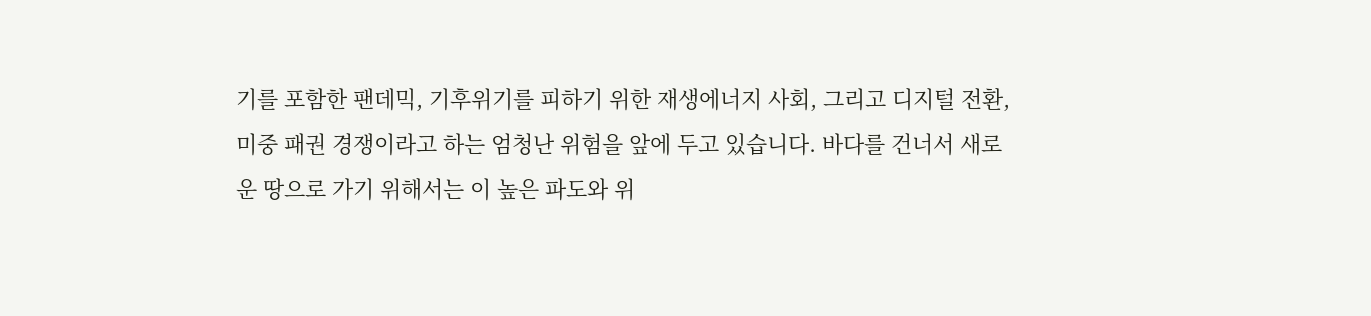기를 포함한 팬데믹, 기후위기를 피하기 위한 재생에너지 사회, 그리고 디지털 전환, 미중 패권 경쟁이라고 하는 엄청난 위험을 앞에 두고 있습니다. 바다를 건너서 새로운 땅으로 가기 위해서는 이 높은 파도와 위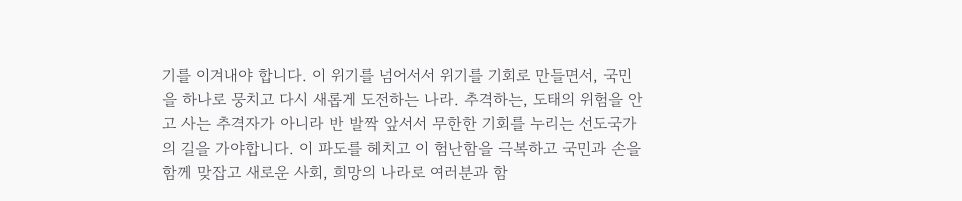기를 이겨내야 합니다. 이 위기를 넘어서서 위기를 기회로 만들면서, 국민을 하나로 뭉치고 다시 새롭게 도전하는 나라. 추격하는, 도태의 위험을 안고 사는 추격자가 아니라 반 발짝 앞서서 무한한 기회를 누리는 선도국가의 길을 가야합니다. 이 파도를 헤치고 이 험난함을 극복하고 국민과 손을 함께 맞잡고 새로운 사회, 희망의 나라로 여러분과 함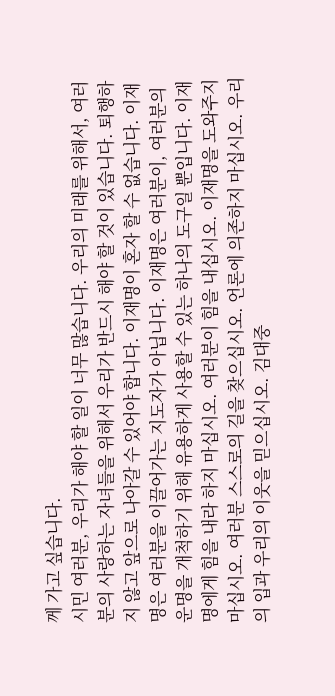께 가고 싶습니다.
시민 여러분, 우리가 해야 할 일이 너무 많습니다. 우리의 미래를 위해서, 여러분의 사랑하는 자녀들을 위해서 우리가 반드시 해야 할 것이 있습니다. 퇴행하지 않고 앞으로 나아갈 수 있어야 합니다. 이재명이 혼자 할 수 없습니다. 이재명은 여러분을 이끌어가는 지도자가 아닙니다. 이재명은 여러분이, 여러분의 운명을 개척하기 위해 유용하게 사용할 수 있는 하나의 도구일 뿐입니다. 이재명에게 힘을 내라 하지 마십시오. 여러분이 힘을 내십시오. 이재명을 도와주지 마십시오. 여러분 스스로의 길을 찾으십시오. 언론에 의존하지 마십시오. 우리의 입과 우리의 이웃을 믿으십시오. 김대중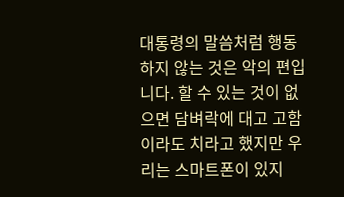대통령의 말씀처럼 행동하지 않는 것은 악의 편입니다. 할 수 있는 것이 없으면 담벼락에 대고 고함이라도 치라고 했지만 우리는 스마트폰이 있지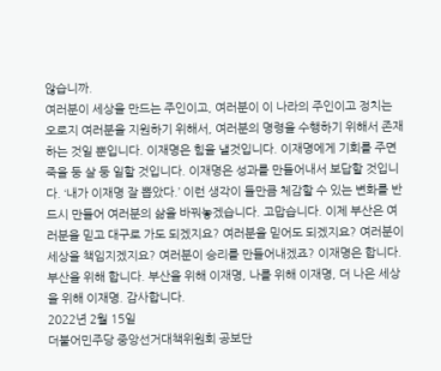않습니까.
여러분이 세상을 만드는 주인이고, 여러분이 이 나라의 주인이고 정치는 오로지 여러분을 지원하기 위해서, 여러분의 명령을 수행하기 위해서 존재하는 것일 뿐입니다. 이재명은 힘을 낼것입니다. 이재명에게 기회를 주면 죽을 둥 살 둥 일할 것입니다. 이재명은 성과를 만들어내서 보답할 것입니다. ‘내가 이재명 잘 뽑았다.’ 이런 생각이 들만큼 체감할 수 있는 변화를 반드시 만들어 여러분의 삶을 바꿔놓겠습니다. 고맙습니다. 이제 부산은 여러분을 믿고 대구로 가도 되겠지요? 여러분을 믿어도 되겠지요? 여러분이 세상을 책임지겠지요? 여러분이 승리를 만들어내겠죠? 이재명은 합니다. 부산을 위해 합니다. 부산을 위해 이재명, 나를 위해 이재명, 더 나은 세상을 위해 이재명. 감사합니다.
2022년 2월 15일
더불어민주당 중앙선거대책위원회 공보단